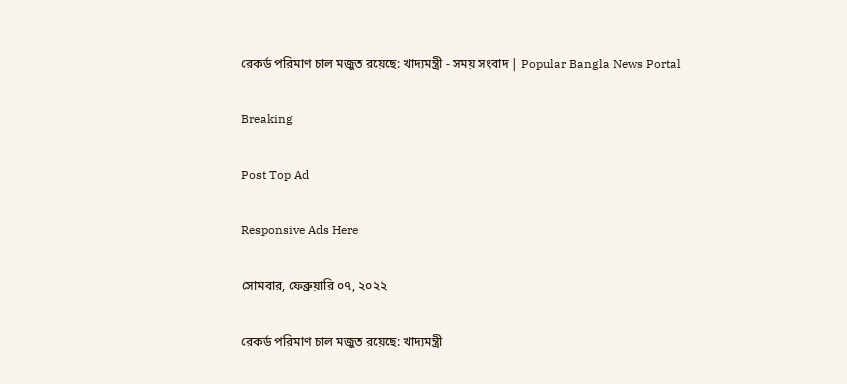রেকর্ড পরিমাণ চাল মজুত রয়েছে: খাদ্যমন্ত্রী - সময় সংবাদ | Popular Bangla News Portal

Breaking

Post Top Ad

Responsive Ads Here

সোমবার, ফেব্রুয়ারি ০৭, ২০২২

রেকর্ড পরিমাণ চাল মজুত রয়েছে: খাদ্যমন্ত্রী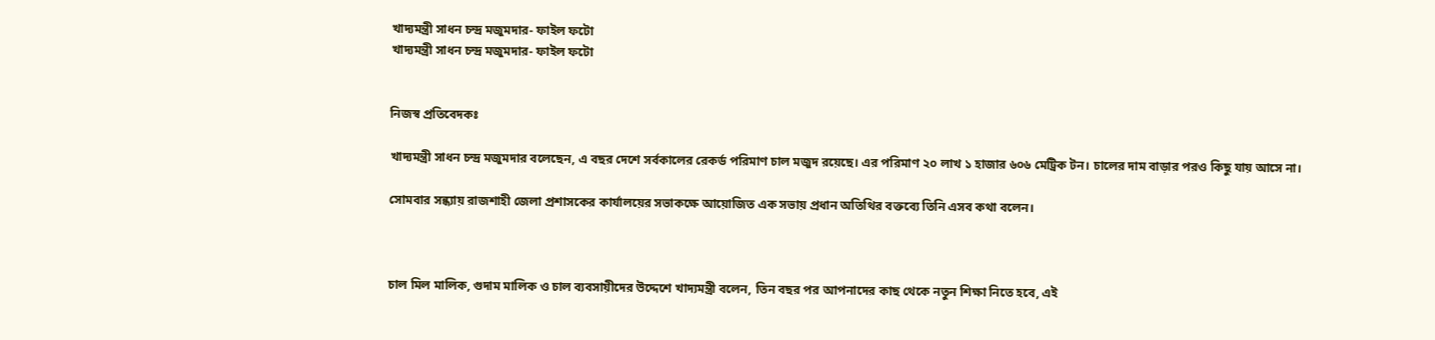খাদ্যমন্ত্রী সাধন চন্দ্র মজুমদার- ফাইল ফটো
খাদ্যমন্ত্রী সাধন চন্দ্র মজুমদার- ফাইল ফটো


নিজস্ব প্রতিবেদকঃ

খাদ্যমন্ত্রী সাধন চন্দ্র মজুমদার বলেছেন, এ বছর দেশে সর্বকালের রেকর্ড পরিমাণ চাল মজুদ রয়েছে। এর পরিমাণ ২০ লাখ ১ হাজার ৬০৬ মেট্রিক টন। চালের দাম বাড়ার পরও কিছু যায় আসে না।

সোমবার সন্ধ্যায় রাজশাহী জেলা প্রশাসকের কার্যালয়ের সভাকক্ষে আয়োজিত এক সভায় প্রধান অতিথির বক্তব্যে তিনি এসব কথা বলেন।



চাল মিল মালিক, গুদাম মালিক ও চাল ব্যবসায়ীদের উদ্দেশে খাদ্যমন্ত্রী বলেন, তিন বছর পর আপনাদের কাছ থেকে নতুন শিক্ষা নিতে হবে, এই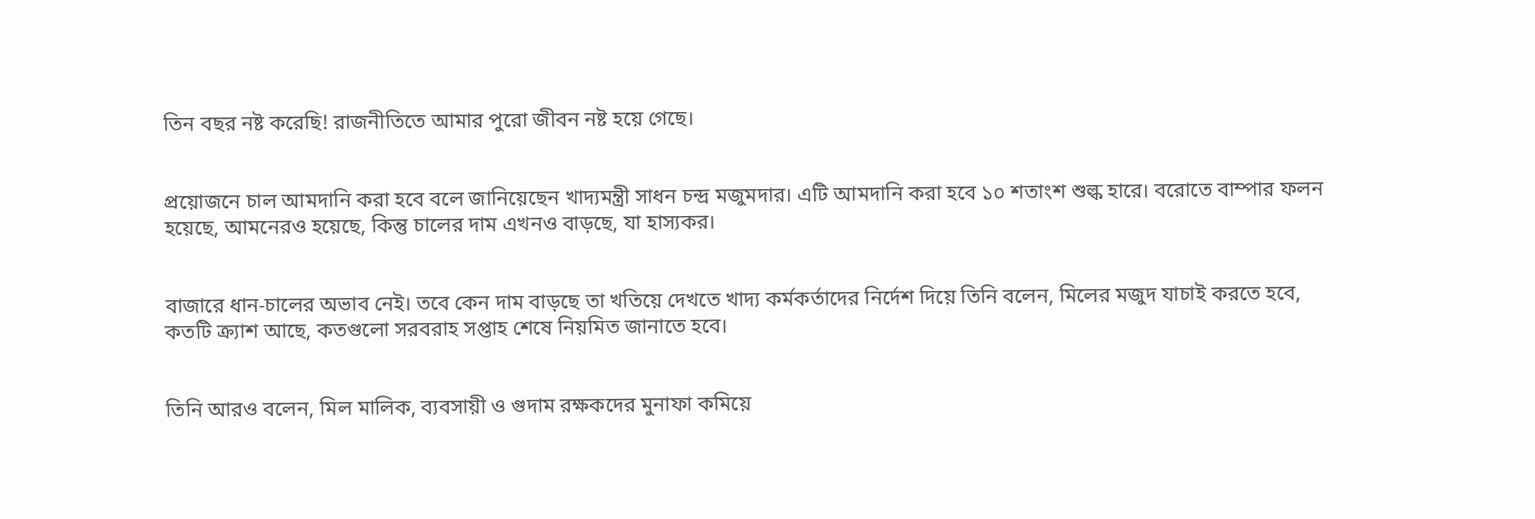তিন বছর নষ্ট করেছি! রাজনীতিতে আমার পুরো জীবন নষ্ট হয়ে গেছে।


প্রয়োজনে চাল আমদানি করা হবে বলে জানিয়েছেন খাদ্যমন্ত্রী সাধন চন্দ্র মজুমদার। এটি আমদানি করা হবে ১০ শতাংশ শুল্ক হারে। বরোতে বাম্পার ফলন হয়েছে, আমনেরও হয়েছে, কিন্তু চালের দাম এখনও বাড়ছে, যা হাস্যকর।


বাজারে ধান-চালের অভাব নেই। তবে কেন দাম বাড়ছে তা খতিয়ে দেখতে খাদ্য কর্মকর্তাদের নির্দেশ দিয়ে তিনি বলেন, মিলের মজুদ যাচাই করতে হবে, কতটি ক্র্যাশ আছে, কতগুলো সরবরাহ সপ্তাহ শেষে নিয়মিত জানাতে হবে।


তিনি আরও বলেন, মিল মালিক, ব্যবসায়ী ও গুদাম রক্ষকদের মুনাফা কমিয়ে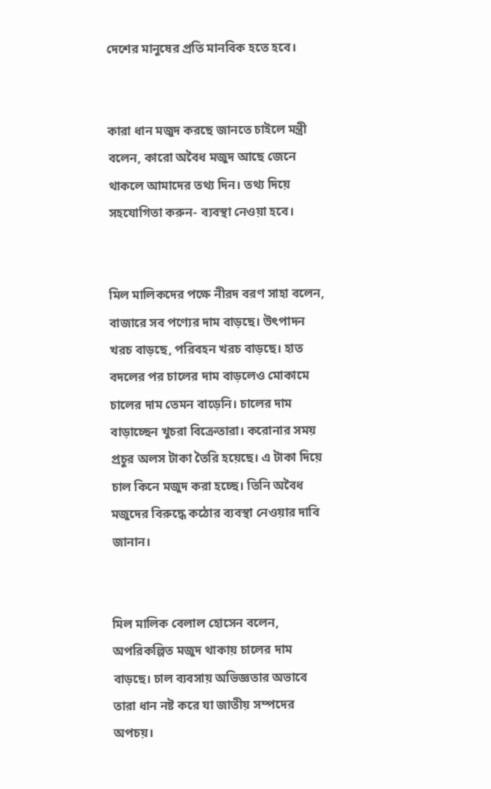দেশের মানুষের প্রতি মানবিক হতে হবে।


কারা ধান মজুদ করছে জানতে চাইলে মন্ত্রী বলেন, কারো অবৈধ মজুদ আছে জেনে থাকলে আমাদের তথ্য দিন। তথ্য দিয়ে সহযোগিতা করুন- ব্যবস্থা নেওয়া হবে।


মিল মালিকদের পক্ষে নীরদ বরণ সাহা বলেন, বাজারে সব পণ্যের দাম বাড়ছে। উৎপাদন খরচ বাড়ছে, পরিবহন খরচ বাড়ছে। হাত বদলের পর চালের দাম বাড়লেও মোকামে চালের দাম তেমন বাড়েনি। চালের দাম বাড়াচ্ছেন খুচরা বিক্রেতারা। করোনার সময় প্রচুর অলস টাকা তৈরি হয়েছে। এ টাকা দিয়ে চাল কিনে মজুদ করা হচ্ছে। তিনি অবৈধ মজুদের বিরুদ্ধে কঠোর ব্যবস্থা নেওয়ার দাবি জানান।


মিল মালিক বেলাল হোসেন বলেন, অপরিকল্পিত মজুদ থাকায় চালের দাম বাড়ছে। চাল ব্যবসায় অভিজ্ঞতার অভাবে তারা ধান নষ্ট করে যা জাতীয় সম্পদের অপচয়।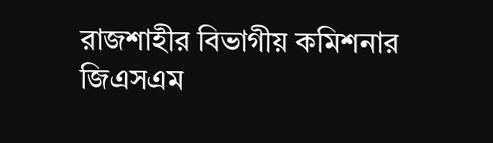রাজশাহীর বিভাগীয় কমিশনার জিএসএম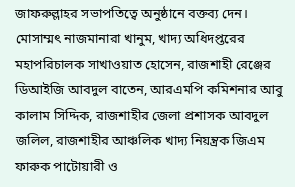জাফরুল্লাহর সভাপতিত্বে অনুষ্ঠানে বক্তব্য দেন। মোসাম্মৎ নাজমানারা খানুম, খাদ্য অধিদপ্তরের মহাপরিচালক সাখাওয়াত হোসেন, রাজশাহী রেঞ্জের ডিআইজি আবদুল বাতেন, আরএমপি কমিশনার আবু কালাম সিদ্দিক, রাজশাহীর জেলা প্রশাসক আবদুল জলিল, রাজশাহীর আঞ্চলিক খাদ্য নিয়ন্ত্রক জিএম ফারুক পাটোয়ারী ও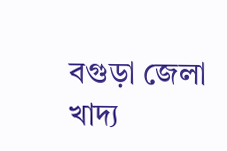বগুড়া জেলা খাদ্য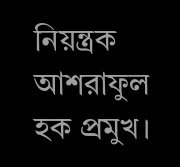নিয়ন্ত্রক আশরাফুল হক প্রমুখ।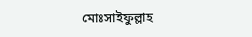মোঃসাইফুল্লাহ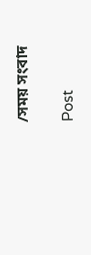/সময় সংবাদ

Post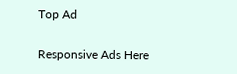Top Ad

Responsive Ads Here